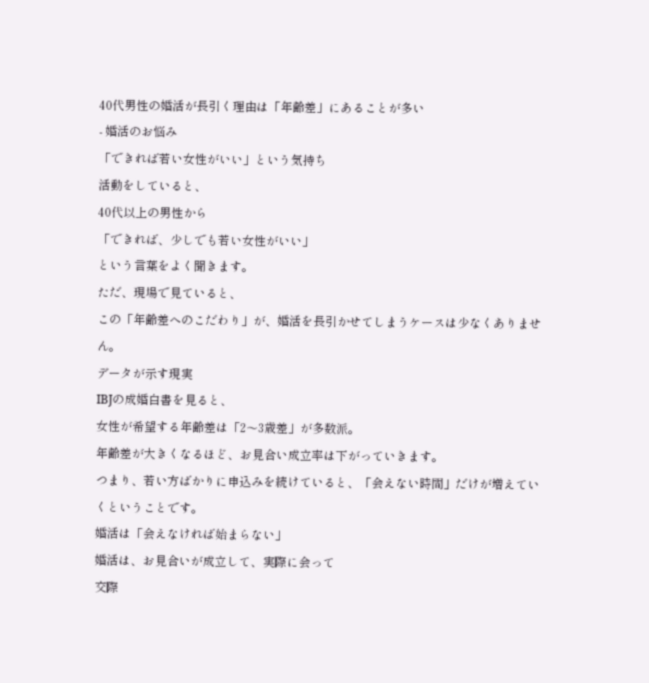40代男性の婚活が長引く理由は「年齢差」にあることが多い
- 婚活のお悩み
「できれば若い女性がいい」という気持ち
活動をしていると、
40代以上の男性から
「できれば、少しでも若い女性がいい」
という言葉をよく聞きます。
ただ、現場で見ていると、
この「年齢差へのこだわり」が、婚活を長引かせてしまうケースは少なくありません。
データが示す現実
IBJの成婚白書を見ると、
女性が希望する年齢差は「2〜3歳差」が多数派。
年齢差が大きくなるほど、お見合い成立率は下がっていきます。
つまり、若い方ばかりに申込みを続けていると、「会えない時間」だけが増えていくということです。
婚活は「会えなければ始まらない」
婚活は、お見合いが成立して、実際に会って
交際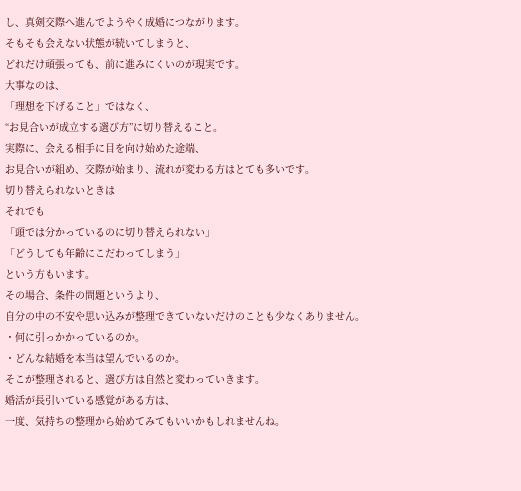し、真剣交際へ進んでようやく成婚につながります。
そもそも会えない状態が続いてしまうと、
どれだけ頑張っても、前に進みにくいのが現実です。
大事なのは、
「理想を下げること」ではなく、
“お見合いが成立する選び方”に切り替えること。
実際に、会える相手に目を向け始めた途端、
お見合いが組め、交際が始まり、流れが変わる方はとても多いです。
切り替えられないときは
それでも
「頭では分かっているのに切り替えられない」
「どうしても年齢にこだわってしまう」
という方もいます。
その場合、条件の問題というより、
自分の中の不安や思い込みが整理できていないだけのことも少なくありません。
・何に引っかかっているのか。
・どんな結婚を本当は望んでいるのか。
そこが整理されると、選び方は自然と変わっていきます。
婚活が長引いている感覚がある方は、
一度、気持ちの整理から始めてみてもいいかもしれませんね。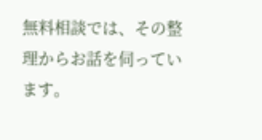無料相談では、その整理からお話を伺っています。